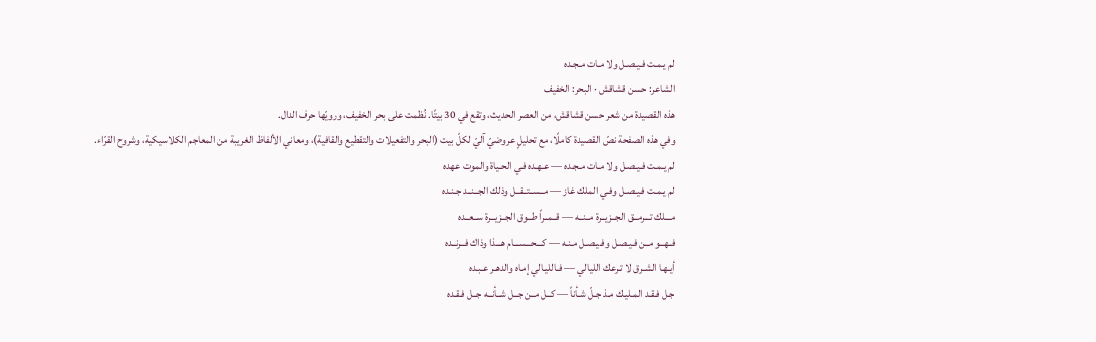لم يـمـت فـيـصـل ولا مـات مـجـده
الشاعر: حسن قشاقش · البحر: الخفيف
هذه القصيدة من شعر حسن قشاقش، من العصر الحديث، وتقع في 30 بيتًا. نُظمت على بحر الخفيف، ورويّها حرف الدال.
وفي هذه الصفحة نصّ القصيدة كاملًا، مع تحليلٍ عروضيّ آليّ لكلّ بيت (البحر والتفعيلات والتقطيع والقافية)، ومعاني الألفاظ الغريبة من المعاجم الكلاسيكية، وشروح القرّاء.
لم يـمـت فـيـصـل ولا مـات مـجـده — عـهـده فـي الحـياة والموت عهده
لم يـمـت فـيـصـل وفـي الملك غاز — مــســتــقــل وذلك الجــنــد جـنـده
مـــلك تـــرمــق الجــزيــرة مــنــه — قــمــراً طــوق الجــزيــرة ســعــده
فــهــو مــن فـيـصـل وفـيـصـل مـنـه — كـــحـــســـام هـــذا وذاك فــرنــده
أيـهـا الشـرق لا تـرعك الليالي — فـالليـالي إمـاه والدهـر عـبـده
جـل فـقـد المـليـك مـذ جـلّ شـأناً — كــل مــن جــل شــأنــه جــل فـقـده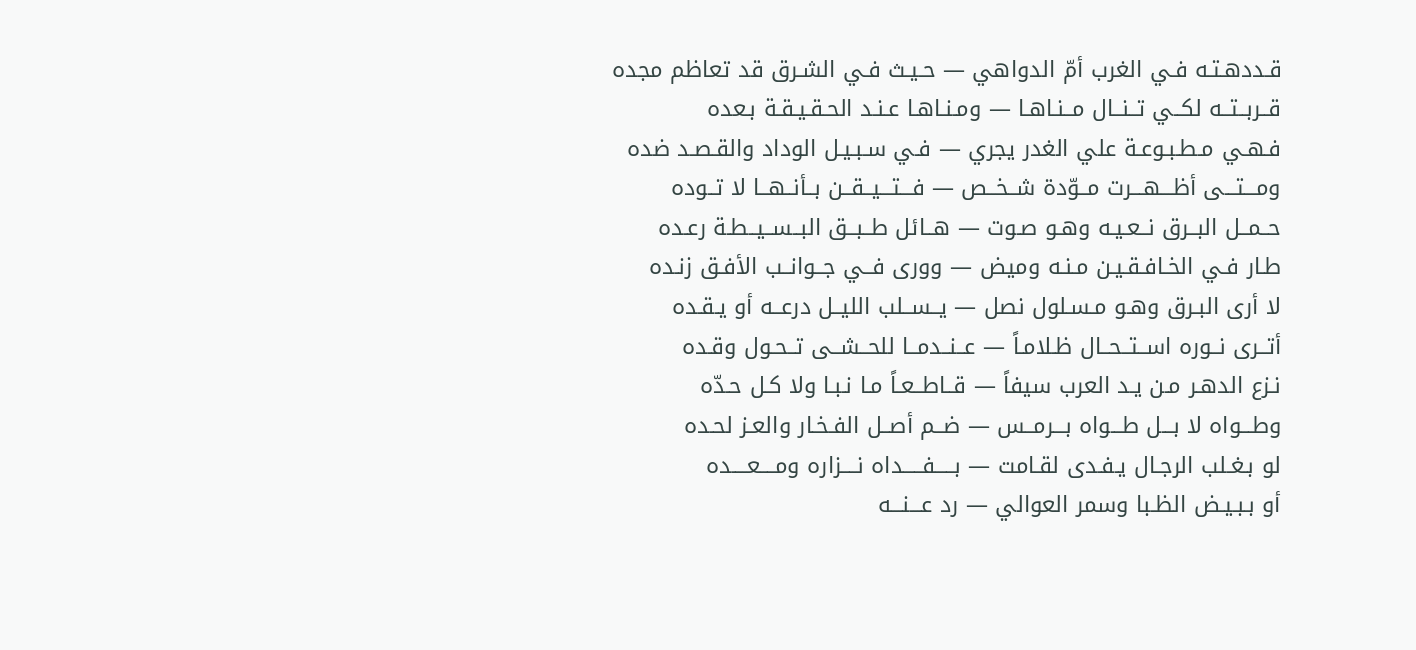قـددهـتـه فـي الغرب أمّ الدواهي — حـيـث فـي الشـرق قد تعاظم مجده
قــربــتــه لكــي تــنــال مــنـاهـا — ومـنـاهـا عـنـد الحـقـيـقـة بـعده
فـهـي مـطـبـوعـة علي الغدر يجري — فـي سـبـيـل الوداد والقـصـد ضده
ومـــتـــى أظـــهـــرت مــوّدة شــخــص — فـــتـــيــقــن بــأنــهــا لا تــوده
حــمــل البــرق نــعـيـه وهـو صـوت — هــائل طــبــق البــســيــطـة رعـده
طـار فـي الخـافـقـيـن مـنـه وميض — وورى فــي جــوانــب الأفـق زنـده
لا أرى البـرق وهـو مـسـلول نصل — يــســلب الليــل درعــه أو يـقـده
أتــرى نــوره اســتــحــال ظـلامـاً — عــنــدمــا للحــشــى تــحـول وقـده
نـزع الدهـر مـن يـد العرب سيفاً — قــاطــعـاً مـا نـبـا ولا كـل حـدّه
وطـــواه لا بـــل طـــواه بـــرمــس — ضــم أصــل الفـخـار والعـز لحـده
لو بـغـلب الرجـال يـفـدى لقـامت — بـــــفـــــداه نــــزاره ومــــعــــده
أو بـبـيـض الظـبا وسمر العوالي — رد عـــنـــه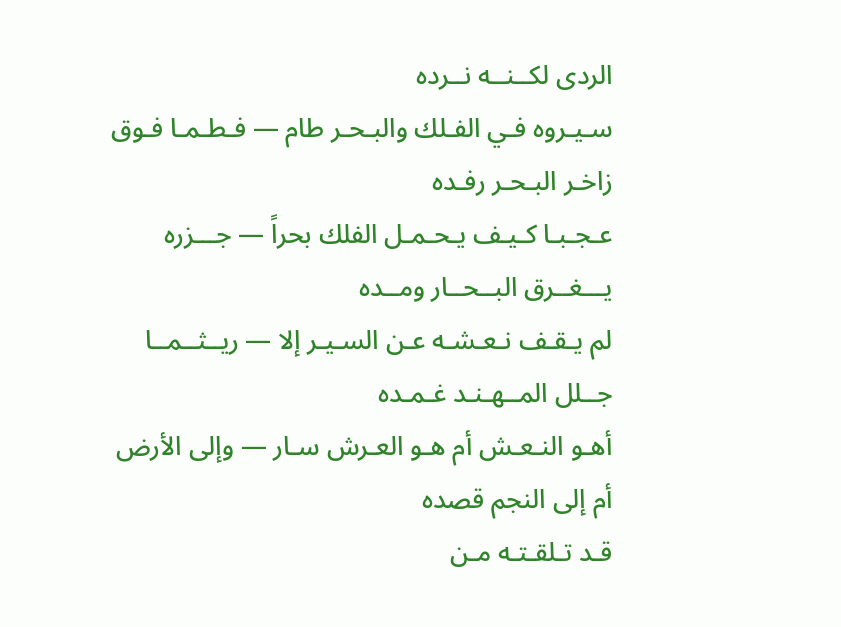الردى لكــنــه نــرده
سـيـروه فـي الفـلك والبـحـر طام — فـطـمـا فـوق زاخـر البـحـر رفـده
عـجـبـا كـيـف يـحـمـل الفلك بحراً — جـــزره يـــغــرق البــحــار ومــده
لم يـقـف نـعـشـه عـن السـيـر إلا — ريــثــمــا جــلل المــهـنـد غـمـده
أهـو النـعـش أم هـو العـرش سـار — وإلى الأرض أم إلى النجم قصده
قـد تـلقـتـه مـن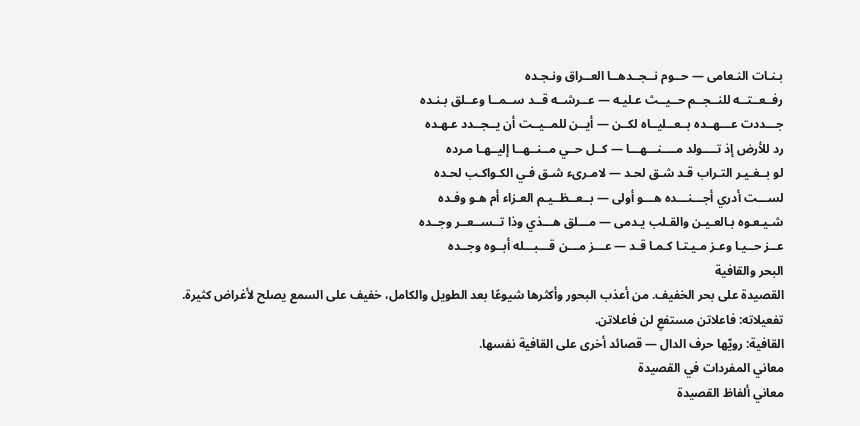بـنـات النـعامى — حــوم نــجــدهــا العــراق ونـجـده
رفــعــتــه للنــجــم حــيــث عـليـه — عــرشــه قــد ســمــا وعــلق بـنـده
جـــددت عـــهــده بــعــليــاه لكــن — أيــن للمــيــت أن يــجــدد عـهـده
رد للأرض إذ تــــولد مــــنـــهـــا — كــل حــي مــنــهــا إليــهـا مـرده
لو بــغـيـر التـراب قـد شـق لحـد — لامـرىء شـق فـي الكـواكـب لحـده
لســـت أدري أجـــنـــده هـــو أولى — بــعــظــيـم العـزاء أم هـو وفـده
شـيـعـوه بـالعـيـن والقـلب يـدمى — مـــلق هـــذي وذا تــســعــر وجــده
عــز حــيـا وعـز مـيـتـا كـمـا قـد — عـــز مـــن قـــبـــله أبــوه وجــده
البحر والقافية
القصيدة على بحر الخفيف. من أعذب البحور وأكثرها شيوعًا بعد الطويل والكامل، خفيف على السمع يصلح لأغراض كثيرة.
تفعيلاته: فاعلاتن مستفعِ لن فاعلاتن.
القافية: رويّها حرف الدال — قصائد أخرى على القافية نفسها.
معاني المفردات في القصيدة
معاني ألفاظ القصيدة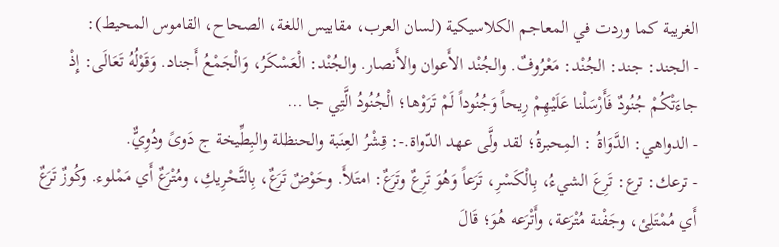الغريبة كما وردت في المعاجم الكلاسيكية (لسان العرب، مقاييس اللغة، الصحاح، القاموس المحيط):
- الجند: جند: الجُنْد: مَعْرُوفٌ. والجُنْد الأَعوان والأَنصار. والجُنْد: الْعَسْكَرُ، وَالْجَمْعُ أَجناد. وَقَوْلُهُ تَعَالَى: إِذْ جاءَتْكُمْ جُنُودٌ فَأَرْسَلْنا عَلَيْهِمْ رِيحاً وَجُنُوداً لَمْ تَرَوْها؛ الْجُنُودُ الَّتِي جا …
- الدواهي: الدَّوَاةُ : المِحبرةُ؛ لقد ولَّى عهد الدّواة.-: قِشْرُ العِنَبة والحنظلة والبِطِّيخة ج دَوىً ودُوِيٌّ.
- ترعك: ترع: تَرِعَ الشيءُ، بِالْكَسْرِ، تَرَعاً وَهُوَ تَرِعٌ وتَرَعٌ: امتَلأَ. وحَوْضٌ تَرَعٌ، بِالتَّحْرِيكِ، ومُتْرَعٌ أَي مَمْلوء. وكُوزٌ تَرَعٌ أَي مُمْتَلِئ، وجَفْنة مُتْرَعة، وأَتْرَعه هُوَ؛ قَالَ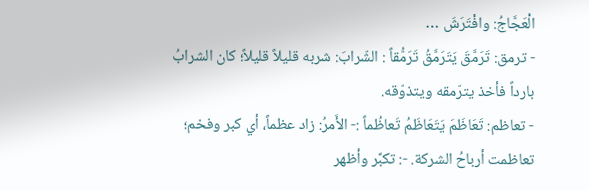الْعَجَّاجُ: وافْتَرَشَ …
- ترمق: تَرَمَّقَ يَتَرَمَّقُ تَرَمُّقاً : الشّرابَ: شربه قليلاً قليلاً؛ كان الشرابُ بارداً فأخذ يترّمقه ويتذوّقه.
- تعاظم: تَعَاظَمَ يَتَعَاظَمُ تَعاظُماً :- الأَمرُ: زاد عظماً، أي كبر وفخم؛ تعاظمت أرباحُ الشركة. -: تكبَّر وأظهر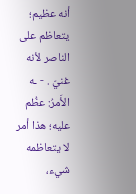أنه عظيم؛ يتعاظم على الناصر لأنه غنيّ . - ـه الأَمرُ: عظُم عليه؛ هذا أمر لا يتعاظمه شيء،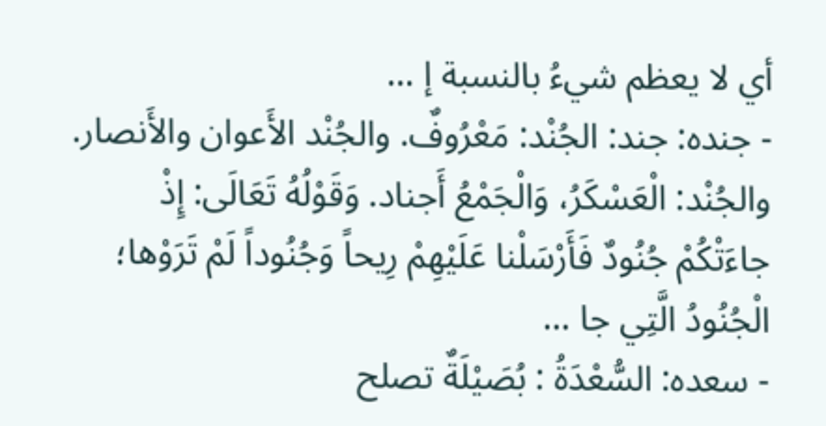أي لا يعظم شيءُ بالنسبة إ …
- جنده: جند: الجُنْد: مَعْرُوفٌ. والجُنْد الأَعوان والأَنصار. والجُنْد: الْعَسْكَرُ، وَالْجَمْعُ أَجناد. وَقَوْلُهُ تَعَالَى: إِذْ جاءَتْكُمْ جُنُودٌ فَأَرْسَلْنا عَلَيْهِمْ رِيحاً وَجُنُوداً لَمْ تَرَوْها؛ الْجُنُودُ الَّتِي جا …
- سعده: السُّعْدَةُ : بُصَيْلَةٌ تصلح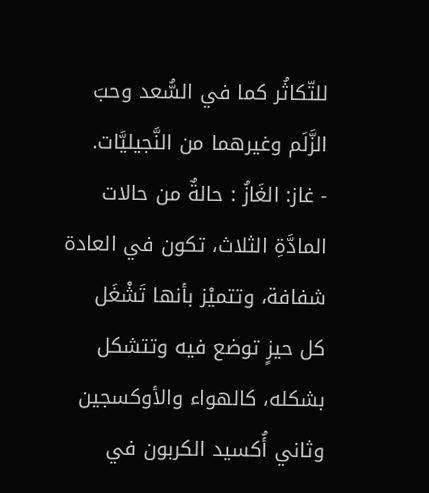للتّكاثُر كما في السُّعد وحبَ الزَّلَم وغيرهما من النَّجيليَّات.
- غاز: الغَازُ : حالةٌ من حالات المادَّةِ الثلاث، تكون في العادة شفافة، وتتميْز بأنها تَشْغَل كل حيزٍ توضع فيه وتتشكل بشكله، كالهواء والأوكسجين وثاني أُكسيد الكربون في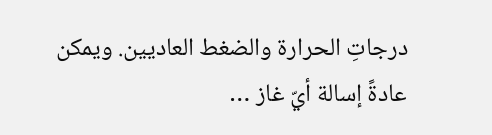درجاتِ الحرارة والضغط العاديين. ويمكن عادةً إسالة أيّ غاز …